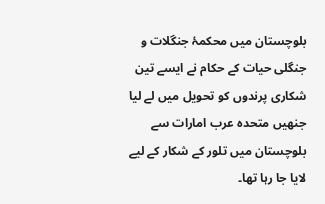بلوچستان میں محکمۂ جنگلات و جنگلی حیات کے حکام نے ایسے تین شکاری پرندوں کو تحویل میں لے لیا جنھیں متحدہ عرب امارات سے بلوچستان میں تلور کے شکار کے لیے لایا جا رہا تھا۔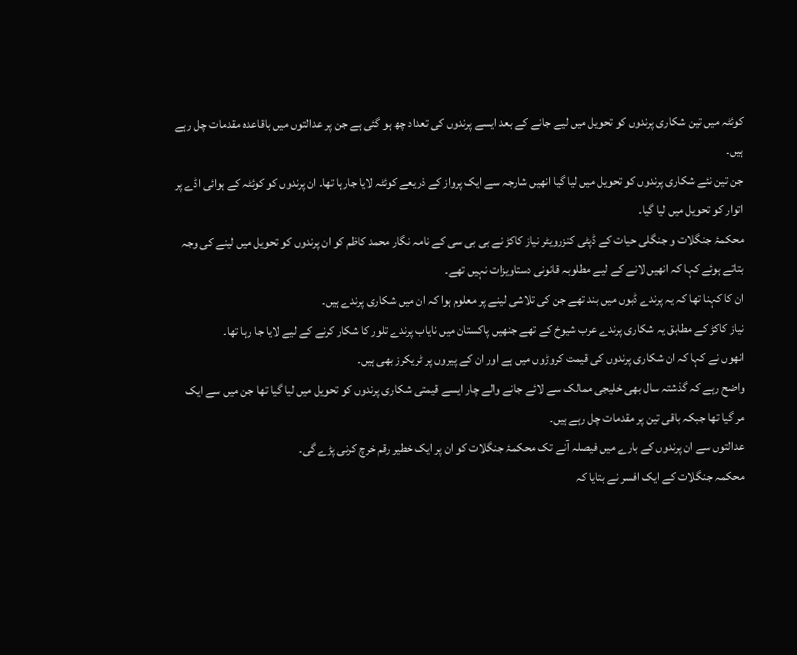کوئٹہ میں تین شکاری پرندوں کو تحویل میں لیے جانے کے بعد ایسے پرندوں کی تعداد چھ ہو گئی ہے جن پر عدالتوں میں باقاعدہ مقدمات چل رہے ہیں۔
جن تین نئے شکاری پرندوں کو تحویل میں لیا گیا انھیں شارجہ سے ایک پرواز کے ذریعے کوئٹہ لایا جارہا تھا۔ ان پرندوں کو کوئٹہ کے ہوائی اڈے پر اتوار کو تحویل میں لیا گیا۔
محکمۂ جنگلات و جنگلی حیات کے ڈپٹی کنزرویٹر نیاز کاکڑ نے بی بی سی کے نامہ نگار محمد کاظم کو ان پرندوں کو تحویل میں لینے کی وجہ بتاتے ہوئے کہا کہ انھیں لانے کے لیے مطلوبہ قانونی دستاویزات نہیں تھے۔
ان کا کہنا تھا کہ یہ پرندے ڈبوں میں بند تھے جن کی تلاشی لینے پر معلوم ہوا کہ ان میں شکاری پرندے ہیں۔
نیاز کاکڑ کے مطابق یہ شکاری پرندے عرب شیوخ کے تھے جنھیں پاکستان میں نایاب پرندے تلور کا شکار کرنے کے لیے لایا جا رہا تھا۔
انھوں نے کہا کہ ان شکاری پرندوں کی قیمت کروڑوں میں ہے اور ان کے پیروں پر ٹریکرز بھی ہیں۔
واضح رہے کہ گذشتہ سال بھی خلیجی ممالک سے لائے جانے والے چار ایسے قیمتی شکاری پرندوں کو تحویل میں لیا گیا تھا جن میں سے ایک مر گیا تھا جبکہ باقی تین پر مقدمات چل رہے ہیں۔
عدالتوں سے ان پرندوں کے بارے میں فیصلہ آنے تک محکمۂ جنگلات کو ان پر ایک خطیر رقم خرچ کرنی پڑے گی۔
محکمہ جنگلات کے ایک افسر نے بتایا کہ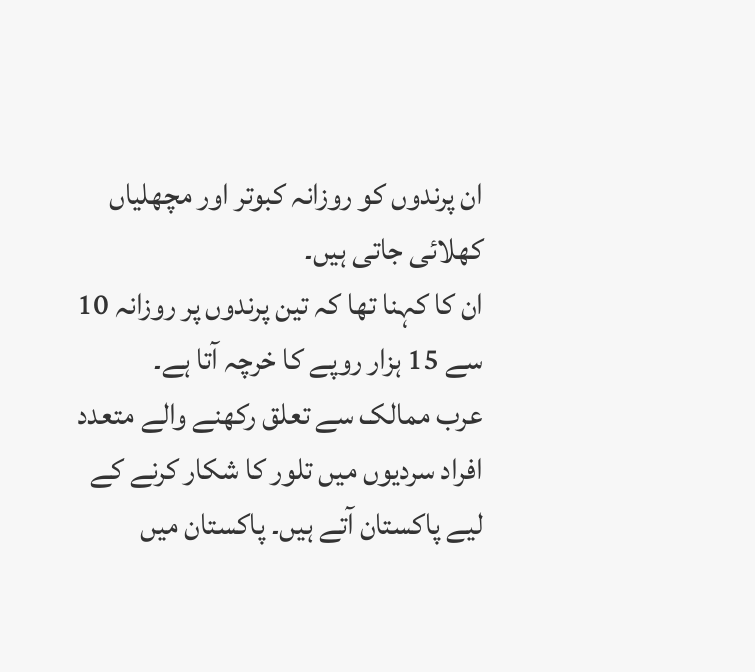ان پرندوں کو روزانہ کبوتر اور مچھلیاں کھلائی جاتی ہیں۔
ان کا کہنا تھا کہ تین پرندوں پر روزانہ 10 سے 15 ہزار روپے کا خرچہ آتا ہے۔
عرب ممالک سے تعلق رکھنے والے متعدد افراد سردیوں میں تلور کا شکار کرنے کے لیے پاکستان آتے ہیں۔ پاکستان میں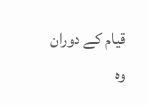قیام کے دوران وہ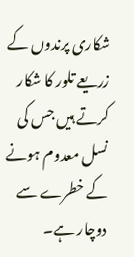شکاری پرندوں کے زریعے تلور کا شکار کرتے ہیں جس کی نسل معدوم ہونے کے خطرے سے دوچار ہے۔